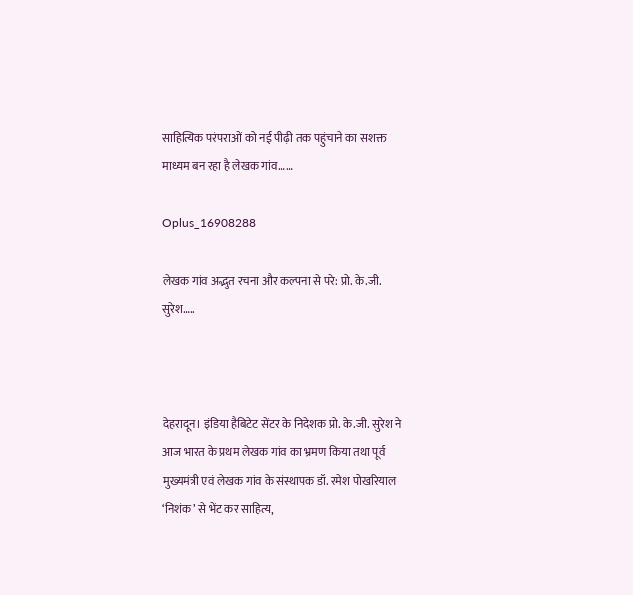साहित्यिक परंपराओं को नई पीढ़ी तक पहुंचाने का सशक्त माध्यम बन रहा है लेखक गांव……

Oplus_16908288

लेखक गांव अद्भुत रचना और कल्पना से परे: प्रो. के.जी. सुरेश…..



देहरादून। इंडिया हैबिटेट सेंटर के निदेशक प्रो. के.जी. सुरेश ने आज भारत के प्रथम लेखक गांव का भ्रमण किया तथा पूर्व मुख्यमंत्री एवं लेखक गांव के संस्थापक डॉ. रमेश पोखरियाल ‘निशंक’ से भेंट कर साहित्य,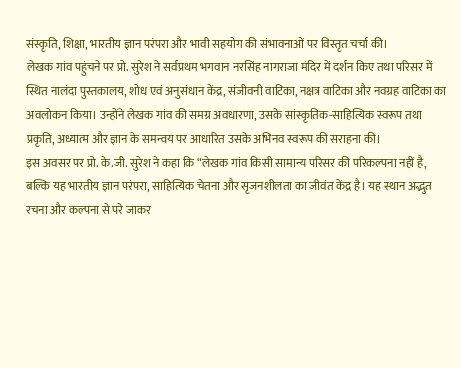संस्कृति, शिक्षा, भारतीय ज्ञान परंपरा और भावी सहयोग की संभावनाओं पर विस्तृत चर्चा की।
लेखक गांव पहुंचने पर प्रो. सुरेश ने सर्वप्रथम भगवान नरसिंह नागराजा मंदिर में दर्शन किए तथा परिसर में स्थित नालंदा पुस्तकालय, शोध एवं अनुसंधान केंद्र, संजीवनी वाटिका, नक्षत्र वाटिका और नवग्रह वाटिका का अवलोकन किया। उन्होंने लेखक गांव की समग्र अवधारणा, उसके सांस्कृतिक-साहित्यिक स्वरूप तथा प्रकृति, अध्यात्म और ज्ञान के समन्वय पर आधारित उसके अभिनव स्वरूप की सराहना की।
इस अवसर पर प्रो. के.जी. सुरेश ने कहा कि “लेखक गांव किसी सामान्य परिसर की परिकल्पना नहीं है, बल्कि यह भारतीय ज्ञान परंपरा, साहित्यिक चेतना और सृजनशीलता का जीवंत केंद्र है। यह स्थान अद्भुत रचना और कल्पना से परे जाकर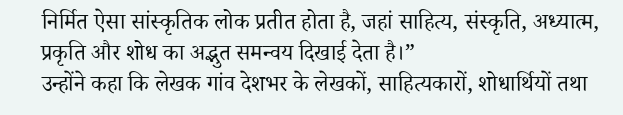निर्मित ऐसा सांस्कृतिक लोक प्रतीत होता है, जहां साहित्य, संस्कृति, अध्यात्म, प्रकृति और शोध का अद्भुत समन्वय दिखाई देता है।”
उन्होंने कहा कि लेखक गांव देशभर के लेखकों, साहित्यकारों, शोधार्थियों तथा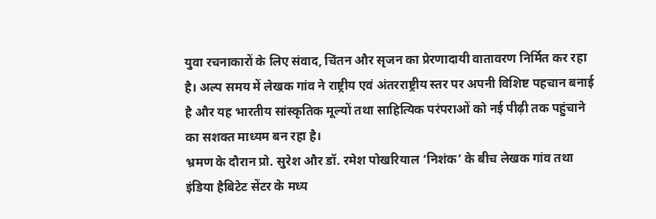युवा रचनाकारों के लिए संवाद, चिंतन और सृजन का प्रेरणादायी वातावरण निर्मित कर रहा है। अल्प समय में लेखक गांव ने राष्ट्रीय एवं अंतरराष्ट्रीय स्तर पर अपनी विशिष्ट पहचान बनाई है और यह भारतीय सांस्कृतिक मूल्यों तथा साहित्यिक परंपराओं को नई पीढ़ी तक पहुंचाने का सशक्त माध्यम बन रहा है।
भ्रमण के दौरान प्रो. सुरेश और डॉ. रमेश पोखरियाल ‘निशंक’ के बीच लेखक गांव तथा इंडिया हैबिटेट सेंटर के मध्य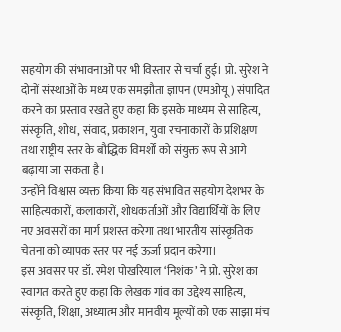सहयोग की संभावनाओं पर भी विस्तार से चर्चा हुई। प्रो. सुरेश ने दोनों संस्थाओं के मध्य एक समझौता ज्ञापन (एमओयू) संपादित करने का प्रस्ताव रखते हुए कहा कि इसके माध्यम से साहित्य, संस्कृति, शोध, संवाद, प्रकाशन, युवा रचनाकारों के प्रशिक्षण तथा राष्ट्रीय स्तर के बौद्धिक विमर्शों को संयुक्त रूप से आगे बढ़ाया जा सकता है।
उन्होंने विश्वास व्यक्त किया कि यह संभावित सहयोग देशभर के साहित्यकारों, कलाकारों, शोधकर्ताओं और विद्यार्थियों के लिए नए अवसरों का मार्ग प्रशस्त करेगा तथा भारतीय सांस्कृतिक चेतना को व्यापक स्तर पर नई ऊर्जा प्रदान करेगा।
इस अवसर पर डॉ. रमेश पोखरियाल ‘निशंक’ ने प्रो. सुरेश का स्वागत करते हुए कहा कि लेखक गांव का उद्देश्य साहित्य, संस्कृति, शिक्षा, अध्यात्म और मानवीय मूल्यों को एक साझा मंच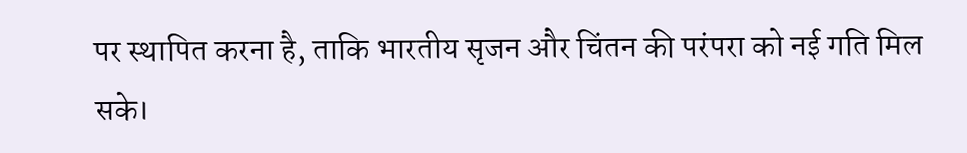पर स्थापित करना है, ताकि भारतीय सृजन और चिंतन की परंपरा को नई गति मिल सके।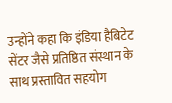उन्होंने कहा कि इंडिया हैबिटेट सेंटर जैसे प्रतिष्ठित संस्थान के साथ प्रस्तावित सहयोग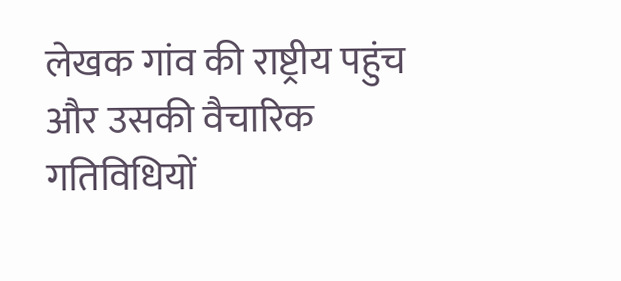लेखक गांव की राष्ट्रीय पहुंच और उसकी वैचारिक गतिविधियों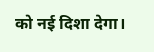को नई दिशा देगा।